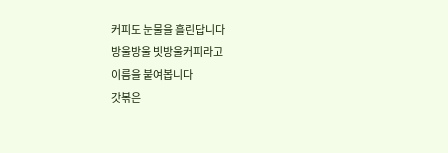커피도 눈물을 흘린답니다
방울방울 빗방울커피라고
이름을 붙여봅니다
갓볶은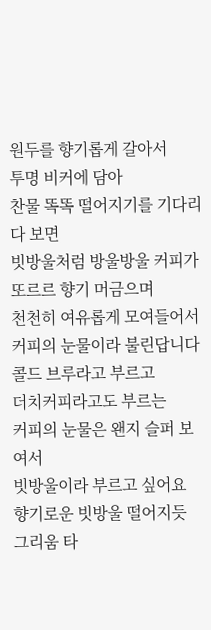원두를 향기롭게 갈아서
투명 비커에 담아
찬물 똑똑 떨어지기를 기다리다 보면
빗방울처럼 방울방울 커피가
또르르 향기 머금으며
천천히 여유롭게 모여들어서
커피의 눈물이라 불린답니다
콜드 브루라고 부르고
더치커피라고도 부르는
커피의 눈물은 왠지 슬퍼 보여서
빗방울이라 부르고 싶어요
향기로운 빗방울 떨어지듯
그리움 타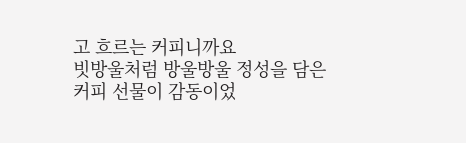고 흐르는 커피니까요
빗방울처럼 방울방울 정성을 담은
커피 선물이 감동이었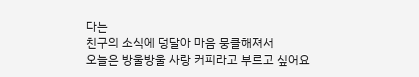다는
친구의 소식에 덩달아 마음 뭉클해져서
오늘은 방울방울 사랑 커피라고 부르고 싶어요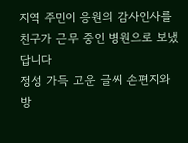지역 주민이 응원의 감사인사를
친구가 근무 중인 병원으로 보냈답니다
정성 가득 고운 글씨 손편지와
방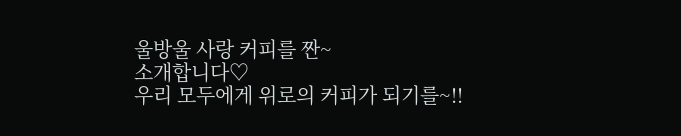울방울 사랑 커피를 짠~
소개합니다♡
우리 모두에게 위로의 커피가 되기를~!!